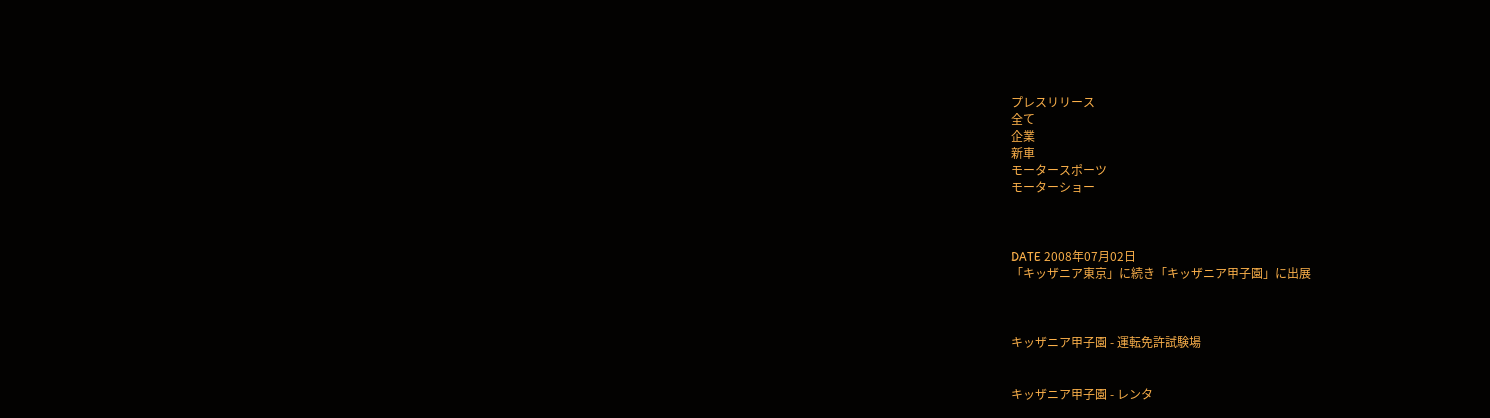プレスリリース
全て
企業
新車
モータースポーツ
モーターショー



DATE 2008年07月02日
「キッザニア東京」に続き「キッザニア甲子園」に出展



キッザニア甲子園 - 運転免許試験場


キッザニア甲子園 - レンタ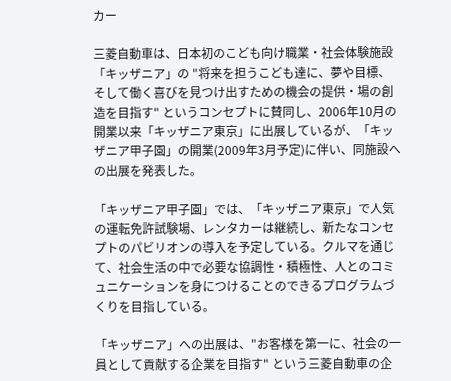カー

三菱自動車は、日本初のこども向け職業・社会体験施設「キッザニア」の "将来を担うこども達に、夢や目標、そして働く喜びを見つけ出すための機会の提供・場の創造を目指す" というコンセプトに賛同し、2006年10月の開業以来「キッザニア東京」に出展しているが、「キッザニア甲子園」の開業(2009年3月予定)に伴い、同施設への出展を発表した。

「キッザニア甲子園」では、「キッザニア東京」で人気の運転免許試験場、レンタカーは継続し、新たなコンセプトのパビリオンの導入を予定している。クルマを通じて、社会生活の中で必要な協調性・積極性、人とのコミュニケーションを身につけることのできるプログラムづくりを目指している。

「キッザニア」への出展は、"お客様を第一に、社会の一員として貢献する企業を目指す" という三菱自動車の企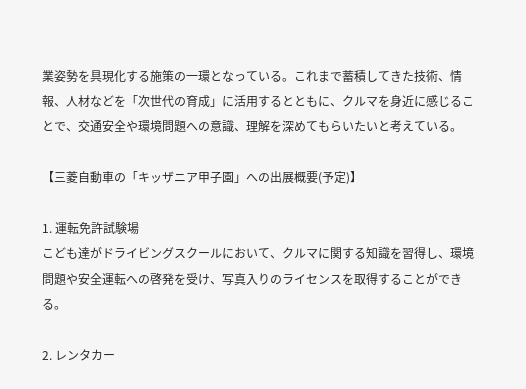業姿勢を具現化する施策の一環となっている。これまで蓄積してきた技術、情報、人材などを「次世代の育成」に活用するとともに、クルマを身近に感じることで、交通安全や環境問題への意識、理解を深めてもらいたいと考えている。

【三菱自動車の「キッザニア甲子園」への出展概要(予定)】

1. 運転免許試験場
こども達がドライビングスクールにおいて、クルマに関する知識を習得し、環境問題や安全運転への啓発を受け、写真入りのライセンスを取得することができる。

2. レンタカー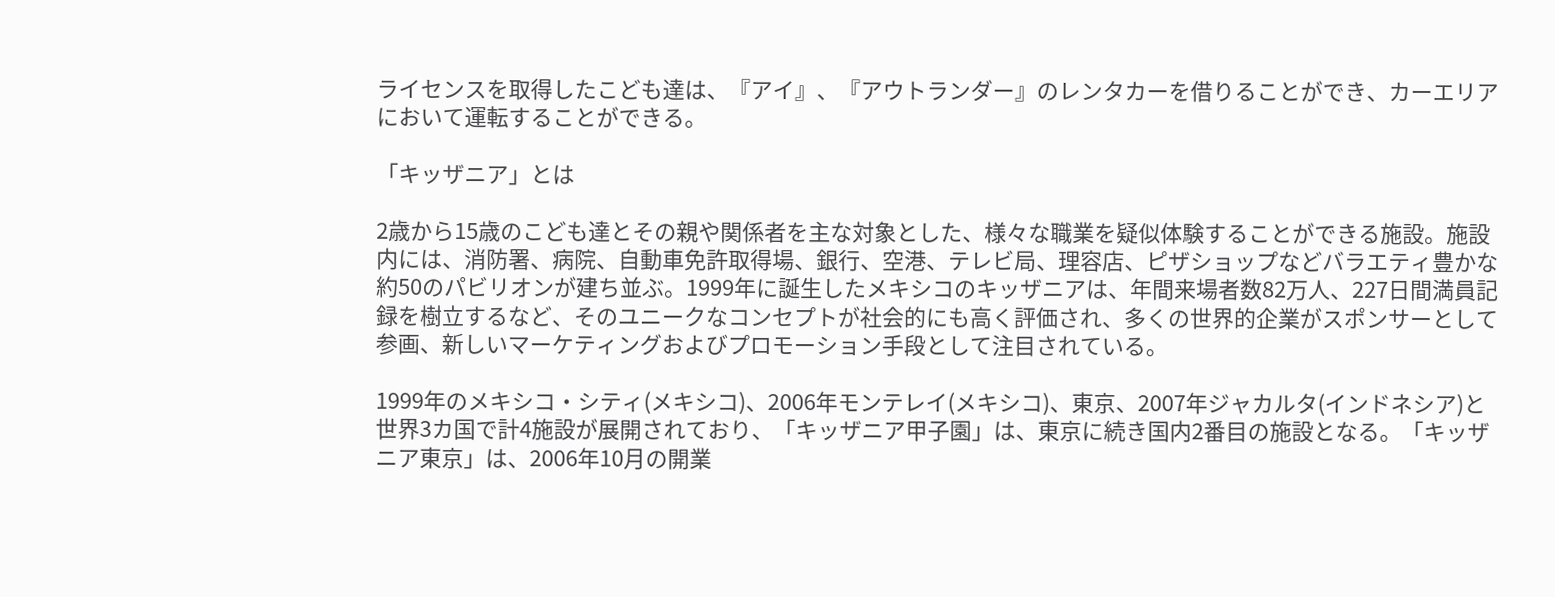ライセンスを取得したこども達は、『アイ』、『アウトランダー』のレンタカーを借りることができ、カーエリアにおいて運転することができる。

「キッザニア」とは

2歳から15歳のこども達とその親や関係者を主な対象とした、様々な職業を疑似体験することができる施設。施設内には、消防署、病院、自動車免許取得場、銀行、空港、テレビ局、理容店、ピザショップなどバラエティ豊かな約50のパビリオンが建ち並ぶ。1999年に誕生したメキシコのキッザニアは、年間来場者数82万人、227日間満員記録を樹立するなど、そのユニークなコンセプトが社会的にも高く評価され、多くの世界的企業がスポンサーとして参画、新しいマーケティングおよびプロモーション手段として注目されている。

1999年のメキシコ・シティ(メキシコ)、2006年モンテレイ(メキシコ)、東京、2007年ジャカルタ(インドネシア)と世界3カ国で計4施設が展開されており、「キッザニア甲子園」は、東京に続き国内2番目の施設となる。「キッザニア東京」は、2006年10月の開業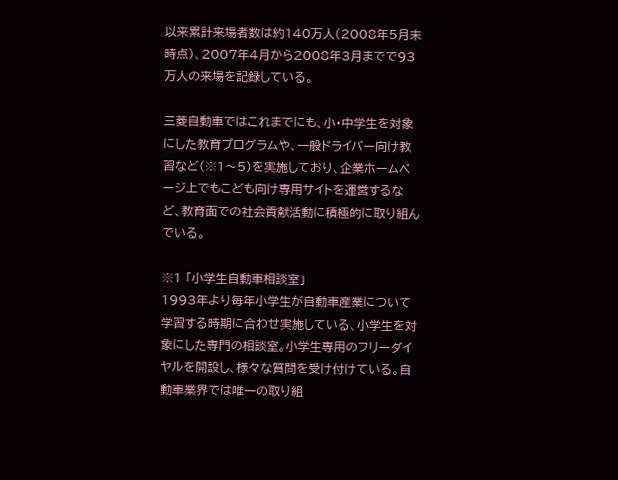以来累計来場者数は約140万人(2008年5月末時点)、2007年4月から2008年3月までで93万人の来場を記録している。

三菱自動車ではこれまでにも、小・中学生を対象にした教育プログラムや、一般ドライバー向け教習など(※1〜5)を実施しており、企業ホームページ上でもこども向け専用サイトを運営するなど、教育面での社会貢献活動に積極的に取り組んでいる。

※1 「小学生自動車相談室」
1993年より毎年小学生が自動車産業について学習する時期に合わせ実施している、小学生を対象にした専門の相談室。小学生専用のフリーダイヤルを開設し、様々な質問を受け付けている。自動車業界では唯一の取り組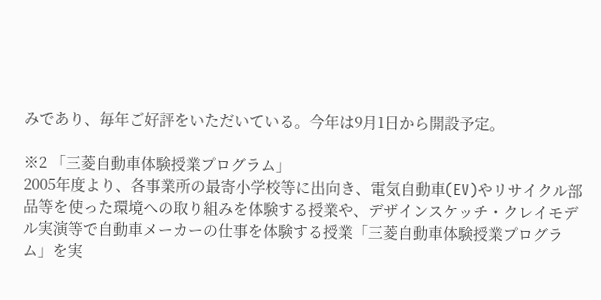みであり、毎年ご好評をいただいている。今年は9月1日から開設予定。

※2 「三菱自動車体験授業プログラム」
2005年度より、各事業所の最寄小学校等に出向き、電気自動車(EV)やリサイクル部品等を使った環境への取り組みを体験する授業や、デザインスケッチ・クレイモデル実演等で自動車メーカーの仕事を体験する授業「三菱自動車体験授業プログラム」を実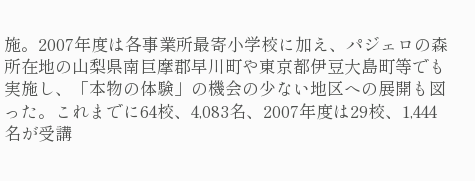施。2007年度は各事業所最寄小学校に加え、パジェロの森所在地の山梨県南巨摩郡早川町や東京都伊豆大島町等でも実施し、「本物の体験」の機会の少ない地区への展開も図った。これまでに64校、4,083名、2007年度は29校、1,444名が受講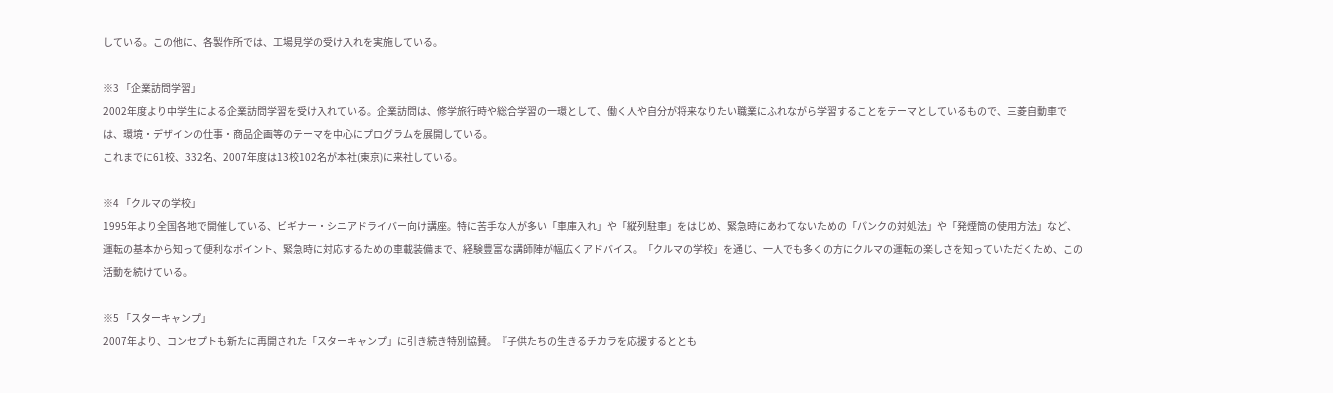している。この他に、各製作所では、工場見学の受け入れを実施している。

※3 「企業訪問学習」
2002年度より中学生による企業訪問学習を受け入れている。企業訪問は、修学旅行時や総合学習の一環として、働く人や自分が将来なりたい職業にふれながら学習することをテーマとしているもので、三菱自動車では、環境・デザインの仕事・商品企画等のテーマを中心にプログラムを展開している。
これまでに61校、332名、2007年度は13校102名が本社(東京)に来社している。

※4 「クルマの学校」
1995年より全国各地で開催している、ビギナー・シニアドライバー向け講座。特に苦手な人が多い「車庫入れ」や「縦列駐車」をはじめ、緊急時にあわてないための「パンクの対処法」や「発煙筒の使用方法」など、運転の基本から知って便利なポイント、緊急時に対応するための車載装備まで、経験豊富な講師陣が幅広くアドバイス。「クルマの学校」を通じ、一人でも多くの方にクルマの運転の楽しさを知っていただくため、この活動を続けている。

※5 「スターキャンプ」
2007年より、コンセプトも新たに再開された「スターキャンプ」に引き続き特別協賛。『子供たちの生きるチカラを応援するととも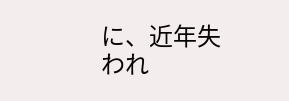に、近年失われ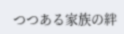つつある家族の絆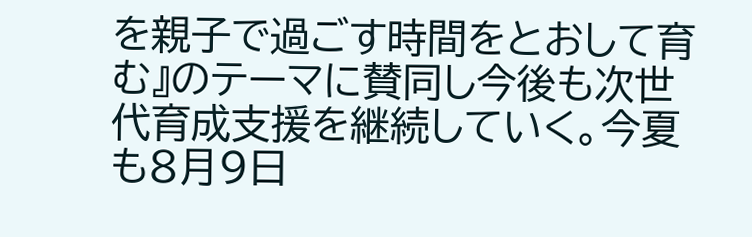を親子で過ごす時間をとおして育む』のテーマに賛同し今後も次世代育成支援を継続していく。今夏も8月9日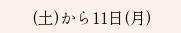(土)から11日(月)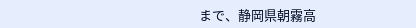まで、静岡県朝霧高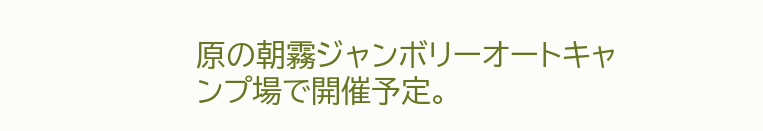原の朝霧ジャンボリーオートキャンプ場で開催予定。